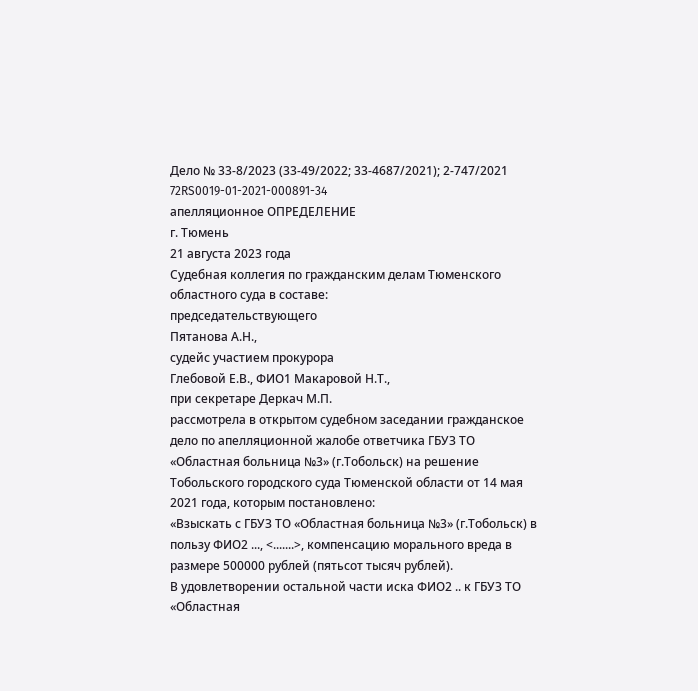Дело № 33-8/2023 (33-49/2022; 33-4687/2021); 2-747/2021
72RS0019-01-2021-000891-34
апелляционное ОПРЕДЕЛЕНИЕ
г. Тюмень
21 августа 2023 года
Судебная коллегия по гражданским делам Тюменского областного суда в составе:
председательствующего
Пятанова А.Н.,
судейс участием прокурора
Глебовой Е.В., ФИО1 Макаровой Н.Т.,
при секретаре Деркач М.П.
рассмотрела в открытом судебном заседании гражданское дело по апелляционной жалобе ответчика ГБУЗ ТО «Областная больница №3» (г.Тобольск) на решение Тобольского городского суда Тюменской области от 14 мая 2021 года, которым постановлено:
«Взыскать с ГБУЗ ТО «Областная больница №3» (г.Тобольск) в пользу ФИО2 ..., <.......>, компенсацию морального вреда в размере 500000 рублей (пятьсот тысяч рублей).
В удовлетворении остальной части иска ФИО2 .. к ГБУЗ ТО «Областная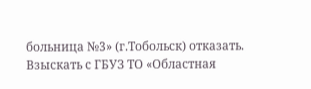больница №3» (г.Тобольск) отказать.
Взыскать с ГБУЗ ТО «Областная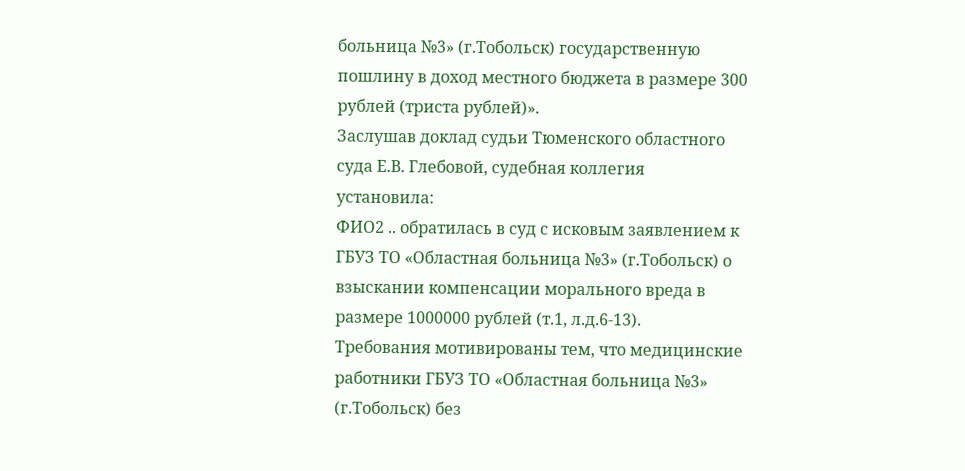больница №3» (г.Тобольск) государственную пошлину в доход местного бюджета в размере 300 рублей (триста рублей)».
Заслушав доклад судьи Тюменского областного суда Е.В. Глебовой, судебная коллегия
установила:
ФИО2 .. обратилась в суд с исковым заявлением к ГБУЗ ТО «Областная больница №3» (г.Тобольск) о взыскании компенсации морального вреда в размере 1000000 рублей (т.1, л.д.6-13).
Требования мотивированы тем, что медицинские работники ГБУЗ ТО «Областная больница №3» (г.Тобольск) без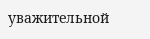уважительной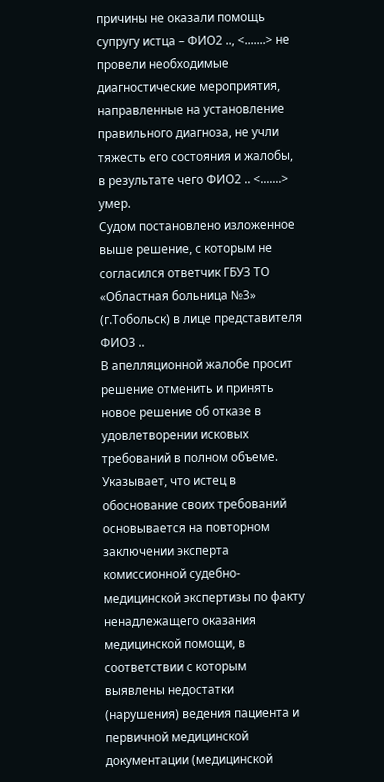причины не оказали помощь супругу истца – ФИО2 .., <.......> не провели необходимые диагностические мероприятия, направленные на установление правильного диагноза, не учли тяжесть его состояния и жалобы, в результате чего ФИО2 .. <.......> умер.
Судом постановлено изложенное выше решение, с которым не согласился ответчик ГБУЗ ТО «Областная больница №3» (г.Тобольск) в лице представителя ФИО3 ..
В апелляционной жалобе просит решение отменить и принять новое решение об отказе в удовлетворении исковых требований в полном объеме. Указывает, что истец в обоснование своих требований основывается на повторном заключении эксперта комиссионной судебно-медицинской экспертизы по факту ненадлежащего оказания медицинской помощи, в соответствии с которым выявлены недостатки (нарушения) ведения пациента и первичной медицинской документации (медицинской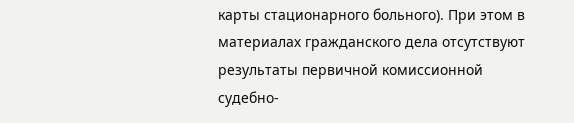карты стационарного больного). При этом в материалах гражданского дела отсутствуют результаты первичной комиссионной судебно-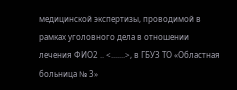медицинской экспертизы, проводимой в рамках уголовного дела в отношении лечения ФИО2 .. <.......>, в ГБУЗ ТО «Областная больница № 3»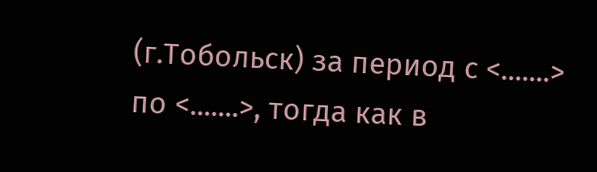(г.Тобольск) за период с <.......> по <.......>, тогда как в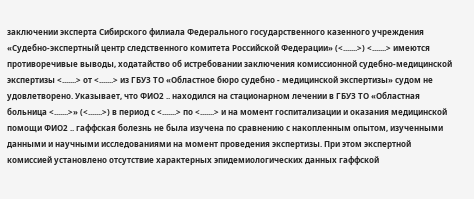заключении эксперта Сибирского филиала Федерального государственного казенного учреждения «Судебно-экспертный центр следственного комитета Российской Федерации» (<.......>) <.......> имеются противоречивые выводы, ходатайство об истребовании заключения комиссионной судебно-медицинской экспертизы <.......> от <.......> из ГБУЗ ТО «Областное бюро судебно - медицинской экспертизы» судом не удовлетворено. Указывает, что ФИО2 .. находился на стационарном лечении в ГБУЗ ТО «Областная больница <.......>» (<.......>) в период с <.......> по <.......> и на момент госпитализации и оказания медицинской помощи ФИО2 .. гаффская болезнь не была изучена по сравнению с накопленным опытом, изученными данными и научными исследованиями на момент проведения экспертизы. При этом экспертной комиссией установлено отсутствие характерных эпидемиологических данных гаффской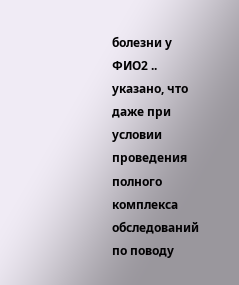болезни у ФИО2 .. указано, что даже при условии проведения полного комплекса обследований по поводу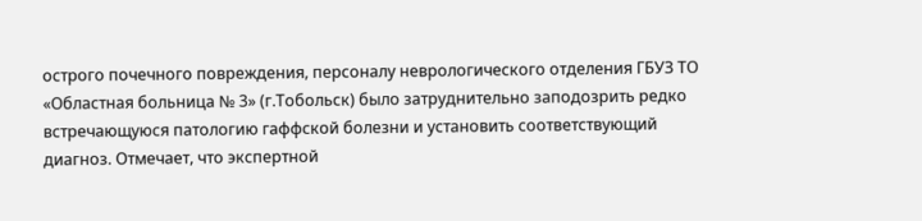острого почечного повреждения, персоналу неврологического отделения ГБУЗ ТО «Областная больница № 3» (г.Тобольск) было затруднительно заподозрить редко встречающуюся патологию гаффской болезни и установить соответствующий диагноз. Отмечает, что экспертной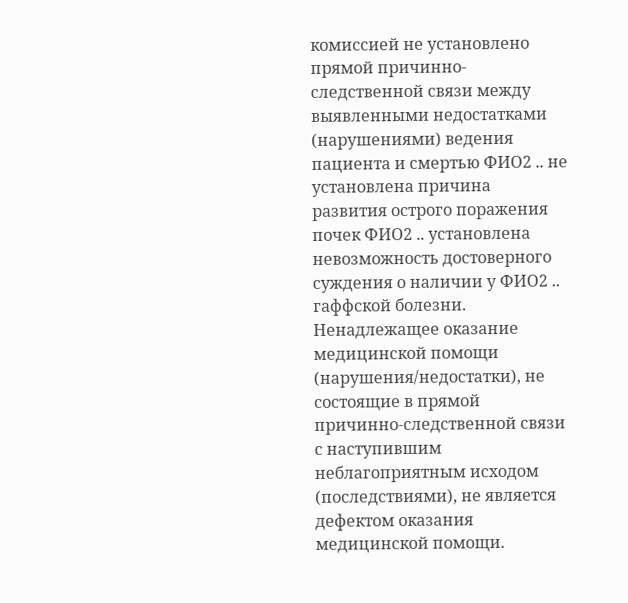комиссией не установлено прямой причинно-следственной связи между выявленными недостатками (нарушениями) ведения пациента и смертью ФИО2 .. не установлена причина развития острого поражения почек ФИО2 .. установлена невозможность достоверного суждения о наличии у ФИО2 .. гаффской болезни. Ненадлежащее оказание медицинской помощи (нарушения/недостатки), не состоящие в прямой причинно-следственной связи с наступившим неблагоприятным исходом (последствиями), не является дефектом оказания медицинской помощи.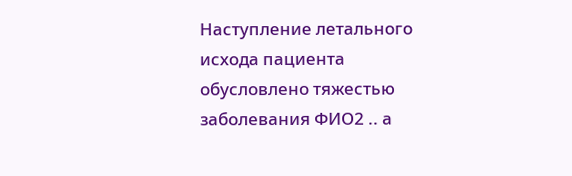Наступление летального исхода пациента обусловлено тяжестью заболевания ФИО2 .. а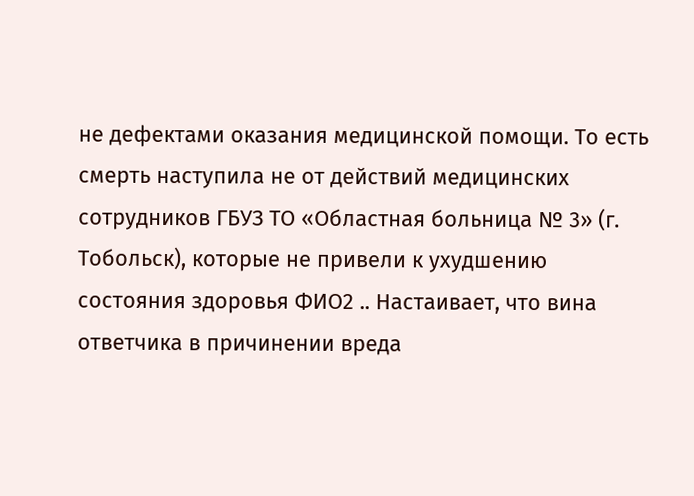не дефектами оказания медицинской помощи. То есть смерть наступила не от действий медицинских сотрудников ГБУЗ ТО «Областная больница № 3» (г. Тобольск), которые не привели к ухудшению состояния здоровья ФИО2 .. Настаивает, что вина ответчика в причинении вреда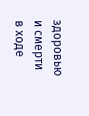здоровью и смерти в ходе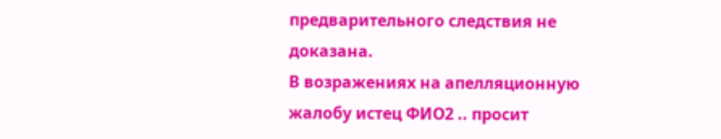предварительного следствия не доказана.
В возражениях на апелляционную жалобу истец ФИО2 .. просит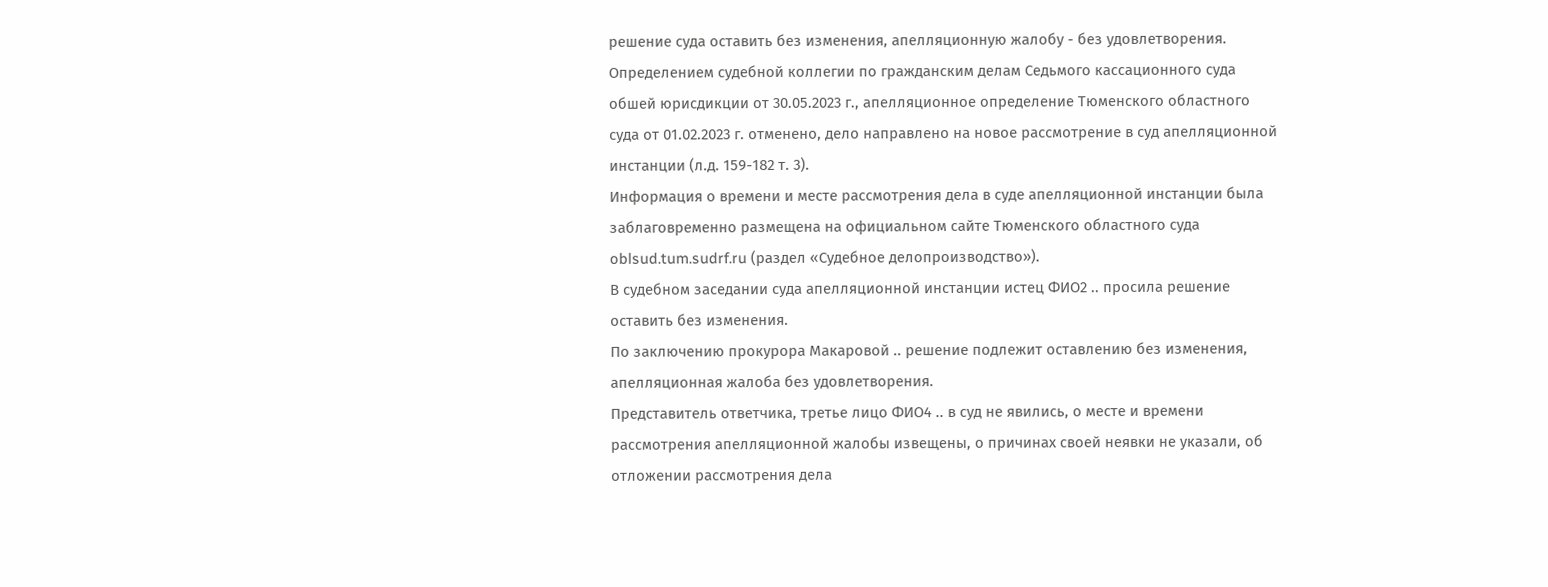решение суда оставить без изменения, апелляционную жалобу - без удовлетворения.
Определением судебной коллегии по гражданским делам Седьмого кассационного суда обшей юрисдикции от 30.05.2023 г., апелляционное определение Тюменского областного суда от 01.02.2023 г. отменено, дело направлено на новое рассмотрение в суд апелляционной инстанции (л.д. 159-182 т. 3).
Информация о времени и месте рассмотрения дела в суде апелляционной инстанции была заблаговременно размещена на официальном сайте Тюменского областного суда oblsud.tum.sudrf.ru (раздел «Судебное делопроизводство»).
В судебном заседании суда апелляционной инстанции истец ФИО2 .. просила решение оставить без изменения.
По заключению прокурора Макаровой .. решение подлежит оставлению без изменения, апелляционная жалоба без удовлетворения.
Представитель ответчика, третье лицо ФИО4 .. в суд не явились, о месте и времени рассмотрения апелляционной жалобы извещены, о причинах своей неявки не указали, об отложении рассмотрения дела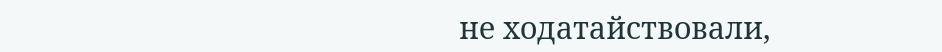не ходатайствовали,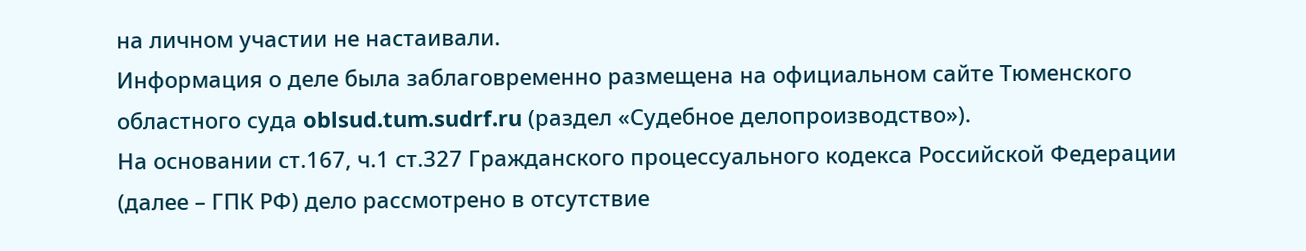на личном участии не настаивали.
Информация о деле была заблаговременно размещена на официальном сайте Тюменского областного суда oblsud.tum.sudrf.ru (раздел «Судебное делопроизводство»).
На основании ст.167, ч.1 ст.327 Гражданского процессуального кодекса Российской Федерации (далее – ГПК РФ) дело рассмотрено в отсутствие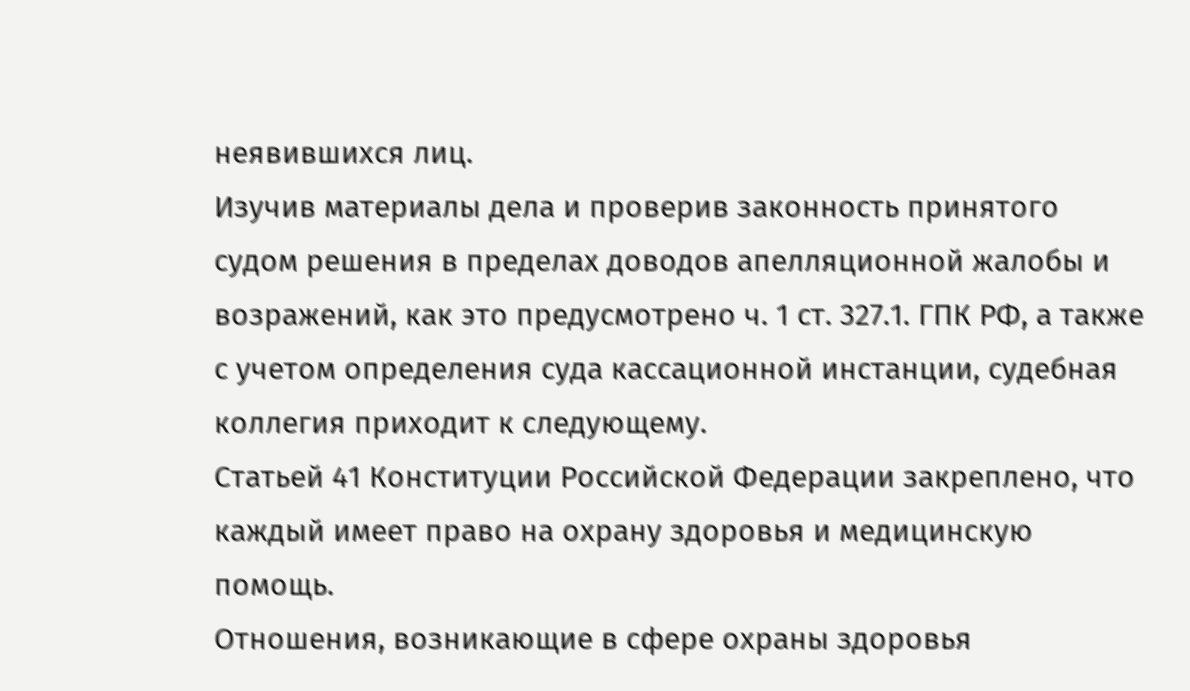неявившихся лиц.
Изучив материалы дела и проверив законность принятого судом решения в пределах доводов апелляционной жалобы и возражений, как это предусмотрено ч. 1 ст. 327.1. ГПК РФ, а также с учетом определения суда кассационной инстанции, судебная коллегия приходит к следующему.
Статьей 41 Конституции Российской Федерации закреплено, что каждый имеет право на охрану здоровья и медицинскую помощь.
Отношения, возникающие в сфере охраны здоровья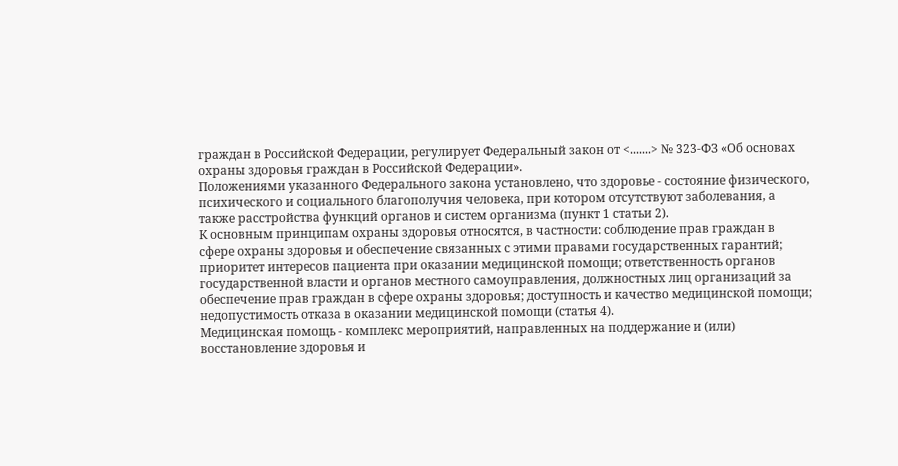граждан в Российской Федерации, регулирует Федеральный закон от <.......> № 323-ФЗ «Об основах охраны здоровья граждан в Российской Федерации».
Положениями указанного Федерального закона установлено, что здоровье - состояние физического, психического и социального благополучия человека, при котором отсутствуют заболевания, а также расстройства функций органов и систем организма (пункт 1 статьи 2).
К основным принципам охраны здоровья относятся, в частности: соблюдение прав граждан в сфере охраны здоровья и обеспечение связанных с этими правами государственных гарантий; приоритет интересов пациента при оказании медицинской помощи; ответственность органов государственной власти и органов местного самоуправления, должностных лиц организаций за обеспечение прав граждан в сфере охраны здоровья; доступность и качество медицинской помощи; недопустимость отказа в оказании медицинской помощи (статья 4).
Медицинская помощь - комплекс мероприятий, направленных на поддержание и (или) восстановление здоровья и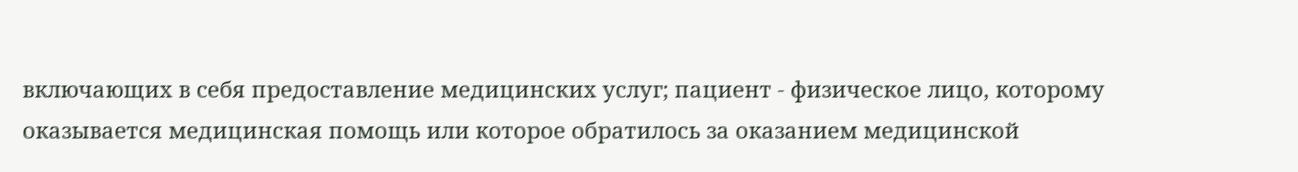включающих в себя предоставление медицинских услуг; пациент - физическое лицо, которому оказывается медицинская помощь или которое обратилось за оказанием медицинской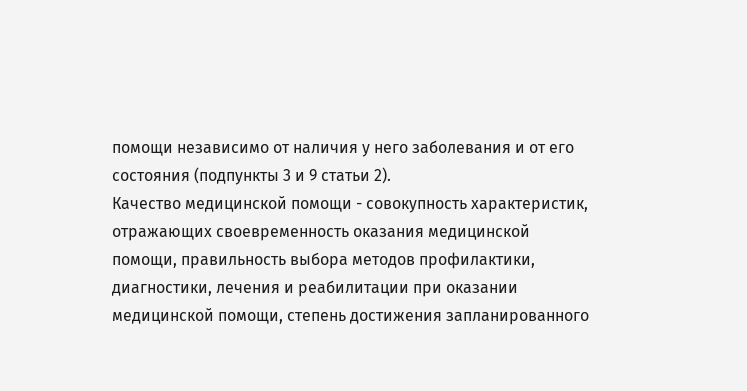помощи независимо от наличия у него заболевания и от его состояния (подпункты 3 и 9 статьи 2).
Качество медицинской помощи - совокупность характеристик, отражающих своевременность оказания медицинской помощи, правильность выбора методов профилактики, диагностики, лечения и реабилитации при оказании медицинской помощи, степень достижения запланированного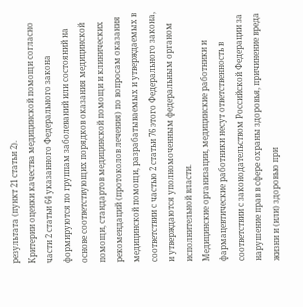результата (пункт 21 статьи 2).
Критерии оценки качества медицинской помощи согласно части 2 статьи 64 указанного Федерального закона формируются по группам заболеваний или состояний на основе соответствующих порядков оказания медицинской помощи, стандартов медицинской помощи и клинических рекомендаций (протоколов лечения) по вопросам оказания медицинской помощи, разрабатываемых и утверждаемых в соответствии с частью 2 статьи 76 этого Федерального закона, и утверждаются уполномоченным федеральным органом исполнительной власти.
Медицинские организации, медицинские работники и фармацевтические работники несут ответственность в соответствии с законодательством Российской Федерации за нарушение прав в сфере охраны здоровья, причинение вреда жизни и (или) здоровью при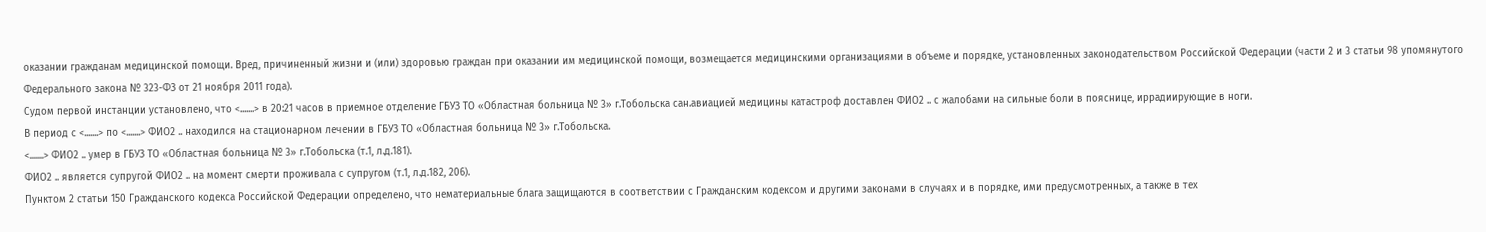оказании гражданам медицинской помощи. Вред, причиненный жизни и (или) здоровью граждан при оказании им медицинской помощи, возмещается медицинскими организациями в объеме и порядке, установленных законодательством Российской Федерации (части 2 и 3 статьи 98 упомянутого Федерального закона № 323-ФЗ от 21 ноября 2011 года).
Судом первой инстанции установлено, что <.......> в 20:21 часов в приемное отделение ГБУЗ ТО «Областная больница № 3» г.Тобольска сан.авиацией медицины катастроф доставлен ФИО2 .. с жалобами на сильные боли в пояснице, иррадиирующие в ноги.
В период с <.......> по <.......> ФИО2 .. находился на стационарном лечении в ГБУЗ ТО «Областная больница № 3» г.Тобольска.
<.......> ФИО2 .. умер в ГБУЗ ТО «Областная больница № 3» г.Тобольска (т.1, л.д.181).
ФИО2 .. является супругой ФИО2 .. на момент смерти проживала с супругом (т.1, л.д.182, 206).
Пунктом 2 статьи 150 Гражданского кодекса Российской Федерации определено, что нематериальные блага защищаются в соответствии с Гражданским кодексом и другими законами в случаях и в порядке, ими предусмотренных, а также в тех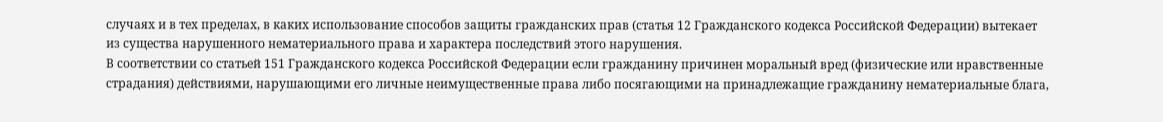случаях и в тех пределах, в каких использование способов защиты гражданских прав (статья 12 Гражданского кодекса Российской Федерации) вытекает из существа нарушенного нематериального права и характера последствий этого нарушения.
В соответствии со статьей 151 Гражданского кодекса Российской Федерации если гражданину причинен моральный вред (физические или нравственные страдания) действиями, нарушающими его личные неимущественные права либо посягающими на принадлежащие гражданину нематериальные блага,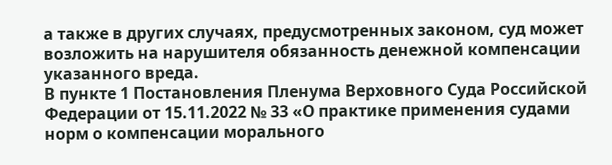а также в других случаях, предусмотренных законом, суд может возложить на нарушителя обязанность денежной компенсации указанного вреда.
В пункте 1 Постановления Пленума Верховного Суда Российской Федерации от 15.11.2022 № 33 «О практике применения судами норм о компенсации морального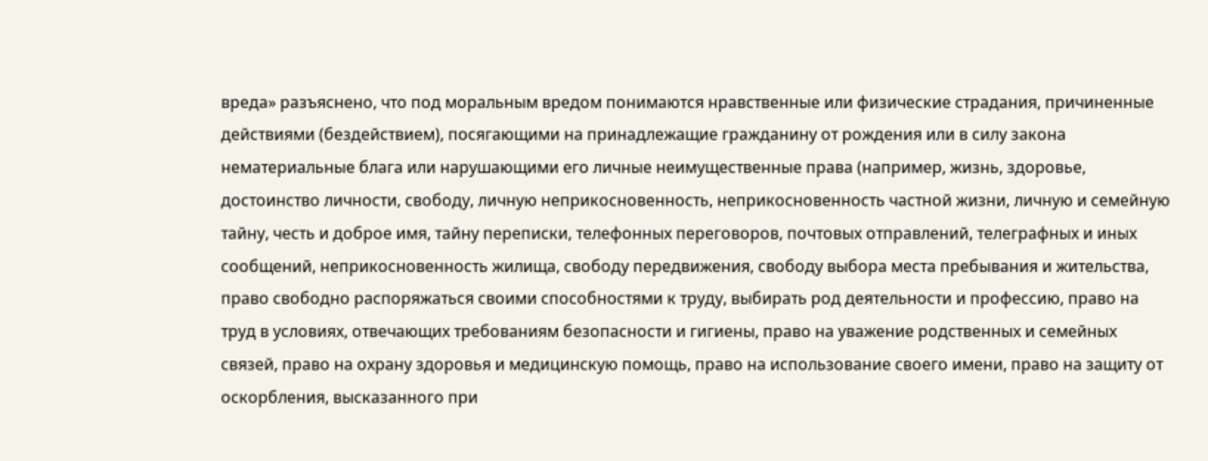вреда» разъяснено, что под моральным вредом понимаются нравственные или физические страдания, причиненные действиями (бездействием), посягающими на принадлежащие гражданину от рождения или в силу закона нематериальные блага или нарушающими его личные неимущественные права (например, жизнь, здоровье, достоинство личности, свободу, личную неприкосновенность, неприкосновенность частной жизни, личную и семейную тайну, честь и доброе имя, тайну переписки, телефонных переговоров, почтовых отправлений, телеграфных и иных сообщений, неприкосновенность жилища, свободу передвижения, свободу выбора места пребывания и жительства, право свободно распоряжаться своими способностями к труду, выбирать род деятельности и профессию, право на труд в условиях, отвечающих требованиям безопасности и гигиены, право на уважение родственных и семейных связей, право на охрану здоровья и медицинскую помощь, право на использование своего имени, право на защиту от оскорбления, высказанного при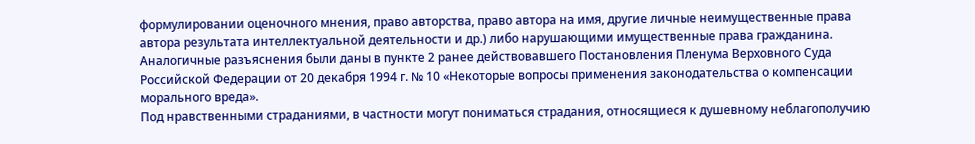формулировании оценочного мнения, право авторства, право автора на имя, другие личные неимущественные права автора результата интеллектуальной деятельности и др.) либо нарушающими имущественные права гражданина.
Аналогичные разъяснения были даны в пункте 2 ранее действовавшего Постановления Пленума Верховного Суда Российской Федерации от 20 декабря 1994 г. № 10 «Некоторые вопросы применения законодательства о компенсации морального вреда».
Под нравственными страданиями, в частности могут пониматься страдания, относящиеся к душевному неблагополучию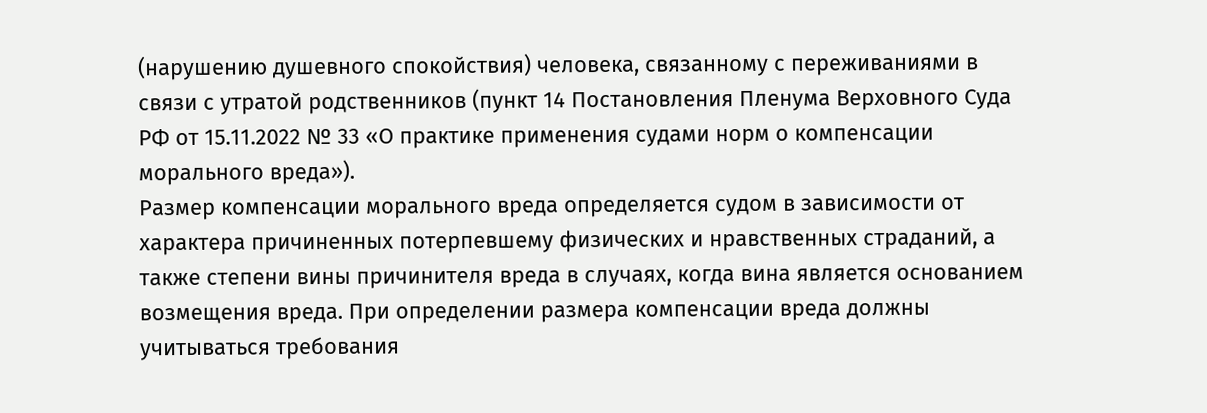(нарушению душевного спокойствия) человека, связанному с переживаниями в связи с утратой родственников (пункт 14 Постановления Пленума Верховного Суда РФ от 15.11.2022 № 33 «О практике применения судами норм о компенсации морального вреда»).
Размер компенсации морального вреда определяется судом в зависимости от характера причиненных потерпевшему физических и нравственных страданий, а также степени вины причинителя вреда в случаях, когда вина является основанием возмещения вреда. При определении размера компенсации вреда должны учитываться требования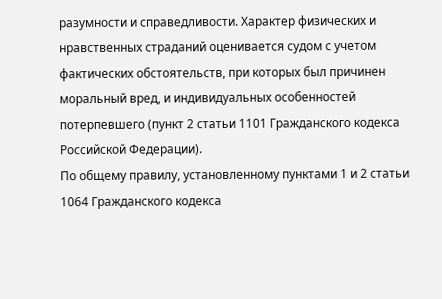разумности и справедливости. Характер физических и нравственных страданий оценивается судом с учетом фактических обстоятельств, при которых был причинен моральный вред, и индивидуальных особенностей потерпевшего (пункт 2 статьи 1101 Гражданского кодекса Российской Федерации).
По общему правилу, установленному пунктами 1 и 2 статьи 1064 Гражданского кодекса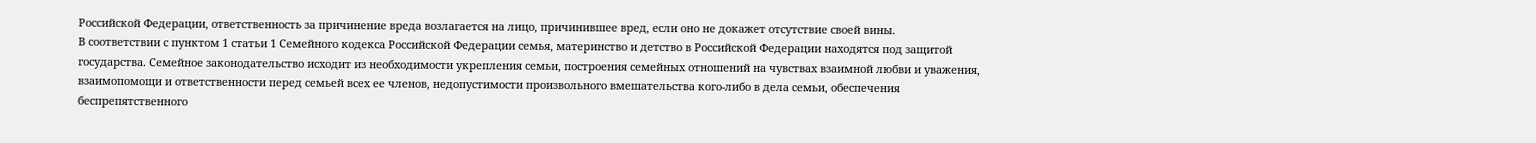Российской Федерации, ответственность за причинение вреда возлагается на лицо, причинившее вред, если оно не докажет отсутствие своей вины.
В соответствии с пунктом 1 статьи 1 Семейного кодекса Российской Федерации семья, материнство и детство в Российской Федерации находятся под защитой государства. Семейное законодательство исходит из необходимости укрепления семьи, построения семейных отношений на чувствах взаимной любви и уважения, взаимопомощи и ответственности перед семьей всех ее членов, недопустимости произвольного вмешательства кого-либо в дела семьи, обеспечения беспрепятственного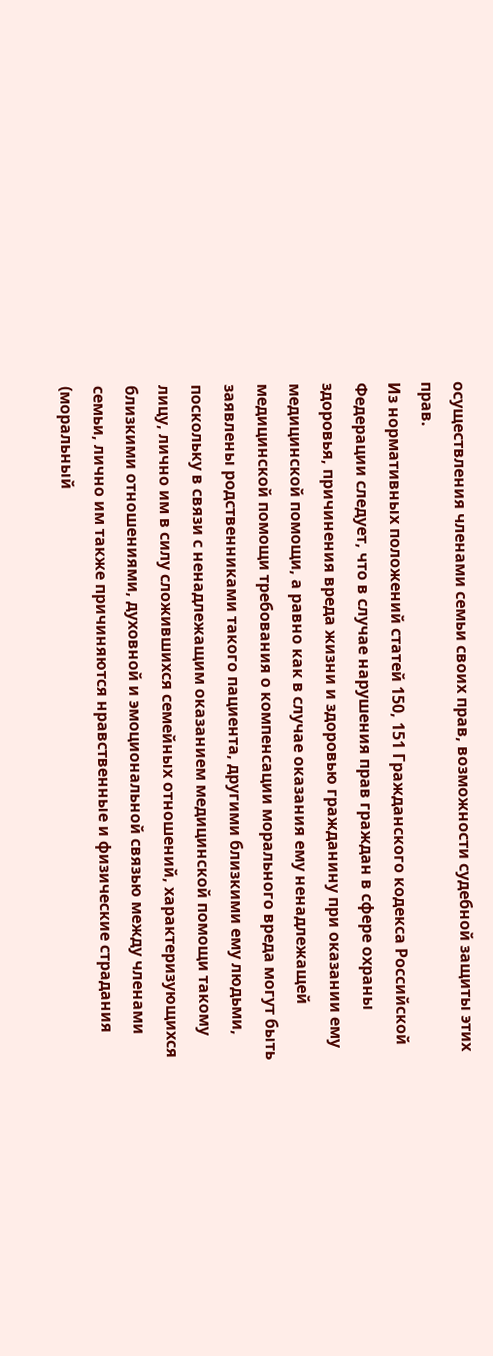осуществления членами семьи своих прав, возможности судебной защиты этих прав.
Из нормативных положений статей 150, 151 Гражданского кодекса Российской Федерации следует, что в случае нарушения прав граждан в сфере охраны здоровья, причинения вреда жизни и здоровью гражданину при оказании ему медицинской помощи, а равно как в случае оказания ему ненадлежащей медицинской помощи требования о компенсации морального вреда могут быть заявлены родственниками такого пациента, другими близкими ему людьми, поскольку в связи с ненадлежащим оказанием медицинской помощи такому лицу, лично им в силу сложившихся семейных отношений, характеризующихся близкими отношениями, духовной и эмоциональной связью между членами семьи, лично им также причиняются нравственные и физические страдания (моральный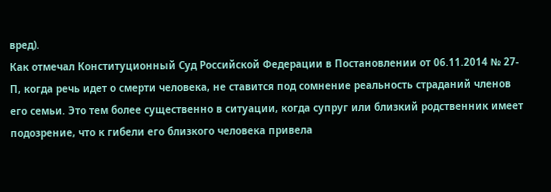вред).
Как отмечал Конституционный Суд Российской Федерации в Постановлении от 06.11.2014 № 27-П, когда речь идет о смерти человека, не ставится под сомнение реальность страданий членов его семьи. Это тем более существенно в ситуации, когда супруг или близкий родственник имеет подозрение, что к гибели его близкого человека привела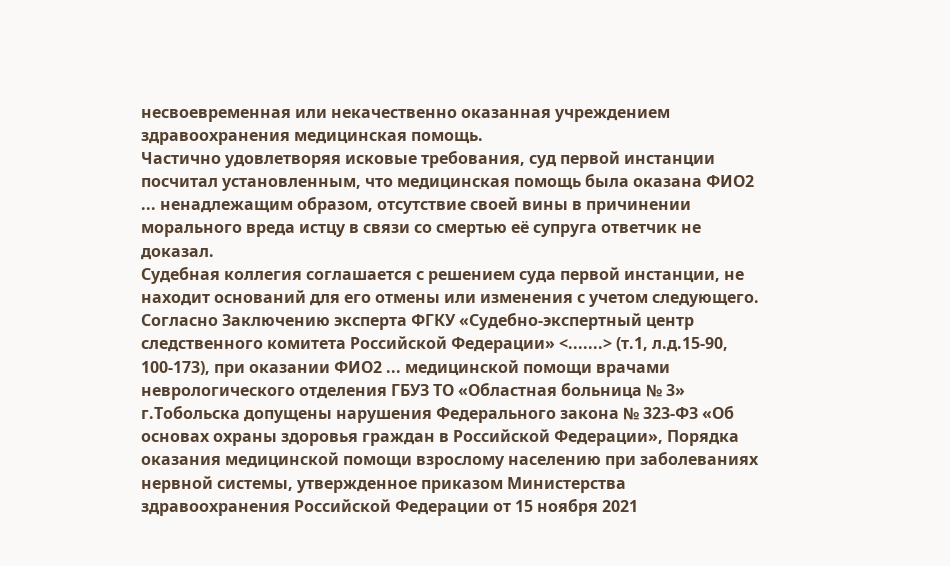несвоевременная или некачественно оказанная учреждением здравоохранения медицинская помощь.
Частично удовлетворяя исковые требования, суд первой инстанции посчитал установленным, что медицинская помощь была оказана ФИО2 ... ненадлежащим образом, отсутствие своей вины в причинении морального вреда истцу в связи со смертью её супруга ответчик не доказал.
Судебная коллегия соглашается с решением суда первой инстанции, не находит оснований для его отмены или изменения с учетом следующего.
Согласно Заключению эксперта ФГКУ «Судебно-экспертный центр следственного комитета Российской Федерации» <.......> (т.1, л.д.15-90, 100-173), при оказании ФИО2 ... медицинской помощи врачами неврологического отделения ГБУЗ ТО «Областная больница № 3» г.Тобольска допущены нарушения Федерального закона № 323-ФЗ «Об основах охраны здоровья граждан в Российской Федерации», Порядка оказания медицинской помощи взрослому населению при заболеваниях нервной системы, утвержденное приказом Министерства здравоохранения Российской Федерации от 15 ноября 2021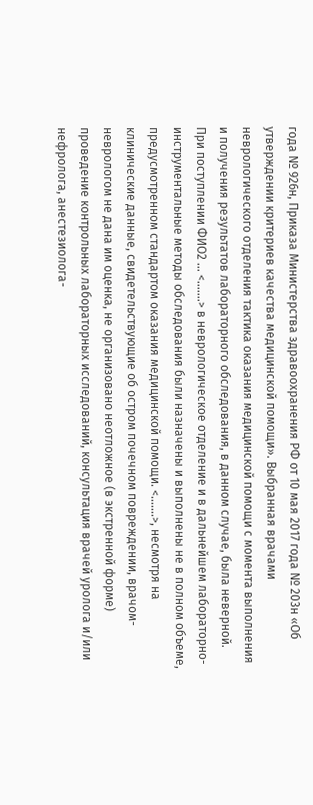года № 926н, Приказа Министерства здравоохранения РФ от 10 мая 2017 года № 203н «Об утверждении критериев качества медицинской помощи». Выбранная врачами неврологического отделения тактика оказания медицинской помощи с момента выполнения и получения результатов лабораторного обследования, в данном случае, была неверной. При поступлении ФИО2 ... <.......> в неврологическое отделение и в дальнейшем лабораторно-инструментальные методы обследования были назначены и выполнены не в полном объеме, предусмотренном стандартом оказания медицинской помощи. <.......>, несмотря на клинические данные, свидетельствующие об остром почечном повреждении, врачом-неврологом не дана им оценка, не организовано неотложное (в экстренной форме) проведение контрольных лабораторных исследований, консультация врачей уролога и/или нефролога, анестезиолога-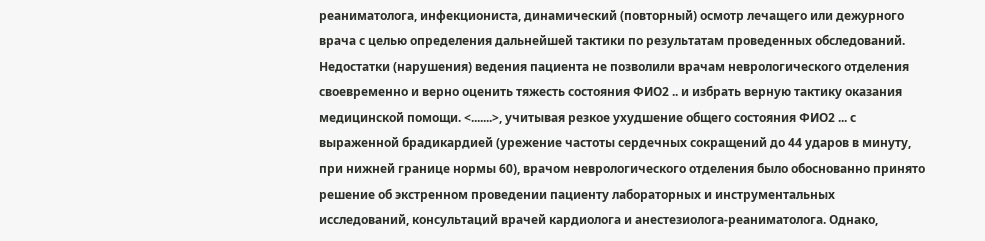реаниматолога, инфекциониста, динамический (повторный) осмотр лечащего или дежурного врача с целью определения дальнейшей тактики по результатам проведенных обследований. Недостатки (нарушения) ведения пациента не позволили врачам неврологического отделения своевременно и верно оценить тяжесть состояния ФИО2 .. и избрать верную тактику оказания медицинской помощи. <.......>, учитывая резкое ухудшение общего состояния ФИО2 ... с выраженной брадикардией (урежение частоты сердечных сокращений до 44 ударов в минуту, при нижней границе нормы 60), врачом неврологического отделения было обоснованно принято решение об экстренном проведении пациенту лабораторных и инструментальных исследований, консультаций врачей кардиолога и анестезиолога-реаниматолога. Однако,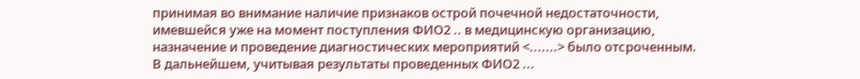принимая во внимание наличие признаков острой почечной недостаточности, имевшейся уже на момент поступления ФИО2 .. в медицинскую организацию, назначение и проведение диагностических мероприятий <.......> было отсроченным. В дальнейшем, учитывая результаты проведенных ФИО2 ...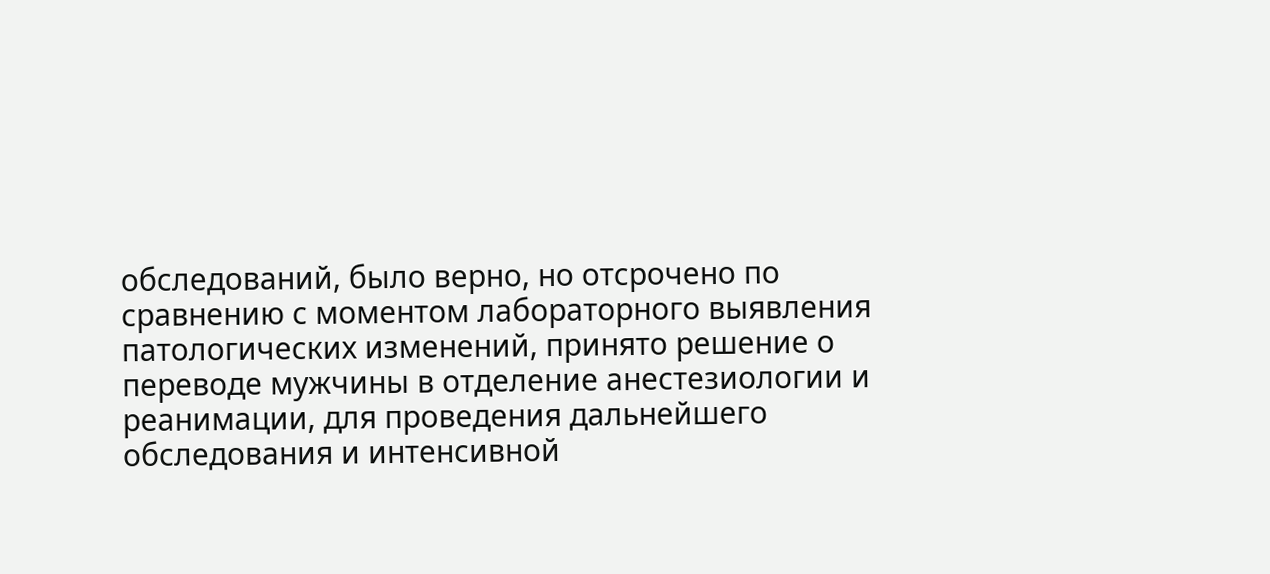обследований, было верно, но отсрочено по сравнению с моментом лабораторного выявления патологических изменений, принято решение о переводе мужчины в отделение анестезиологии и реанимации, для проведения дальнейшего обследования и интенсивной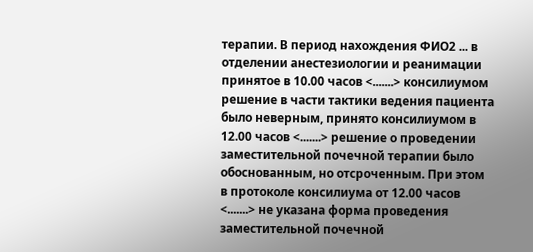терапии. В период нахождения ФИО2 ... в отделении анестезиологии и реанимации принятое в 10.00 часов <.......> консилиумом решение в части тактики ведения пациента было неверным, принято консилиумом в 12.00 часов <.......> решение о проведении заместительной почечной терапии было обоснованным, но отсроченным. При этом в протоколе консилиума от 12.00 часов <.......> не указана форма проведения заместительной почечной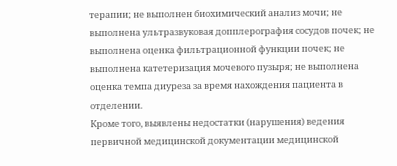терапии; не выполнен биохимический анализ мочи; не выполнена ультразвуковая допплерография сосудов почек; не выполнена оценка фильтрационной функции почек; не выполнена катетеризация мочевого пузыря; не выполнена оценка темпа диуреза за время нахождения пациента в отделении.
Кроме того, выявлены недостатки (нарушения) ведения первичной медицинской документации медицинской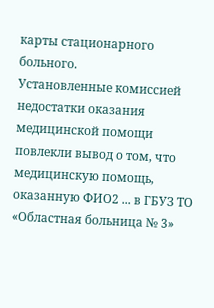карты стационарного больного.
Установленные комиссией недостатки оказания медицинской помощи повлекли вывод о том, что медицинскую помощь, оказанную ФИО2 ... в ГБУЗ ТО «Областная больница № 3»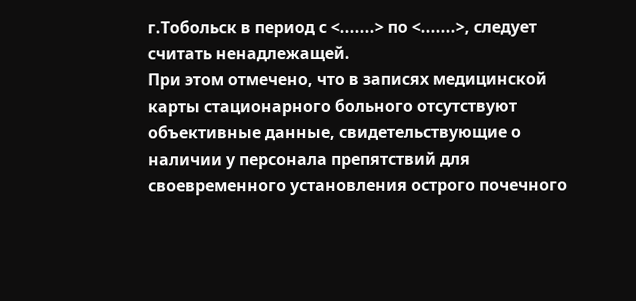г.Тобольск в период с <.......> по <.......>, следует считать ненадлежащей.
При этом отмечено, что в записях медицинской карты стационарного больного отсутствуют объективные данные, свидетельствующие о наличии у персонала препятствий для своевременного установления острого почечного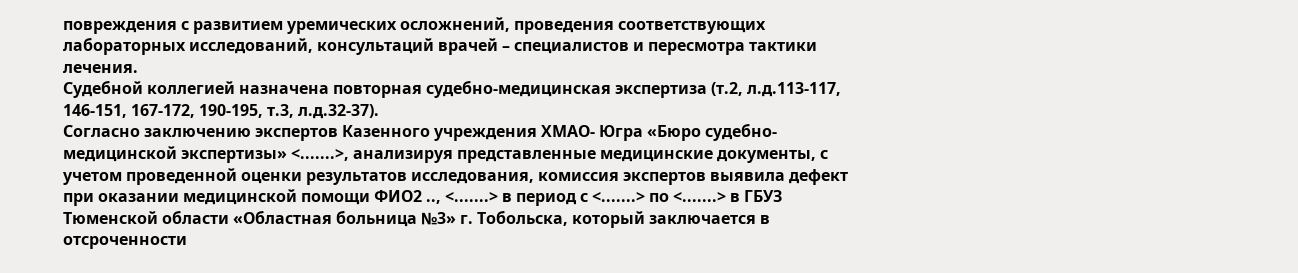повреждения с развитием уремических осложнений, проведения соответствующих лабораторных исследований, консультаций врачей – специалистов и пересмотра тактики лечения.
Судебной коллегией назначена повторная судебно-медицинская экспертиза (т.2, л.д.113-117, 146-151, 167-172, 190-195, т.3, л.д.32-37).
Согласно заключению экспертов Казенного учреждения ХМАО- Югра «Бюро судебно-медицинской экспертизы» <.......>, анализируя представленные медицинские документы, с учетом проведенной оценки результатов исследования, комиссия экспертов выявила дефект при оказании медицинской помощи ФИО2 .., <.......> в период с <.......> по <.......> в ГБУЗ Тюменской области «Областная больница №3» г. Тобольска, который заключается в отсроченности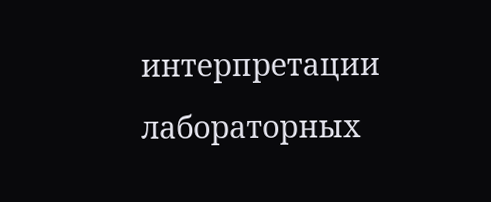интерпретации лабораторных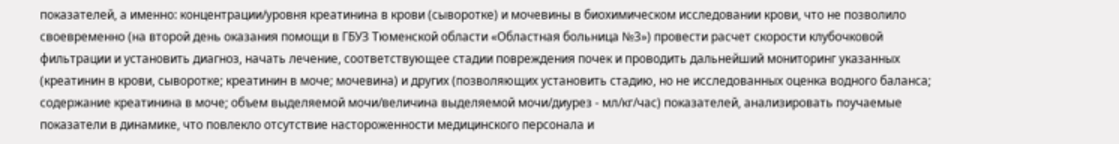показателей, а именно: концентрации/уровня креатинина в крови (сыворотке) и мочевины в биохимическом исследовании крови, что не позволило своевременно (на второй день оказания помощи в ГБУЗ Тюменской области «Областная больница №3») провести расчет скорости клубочковой фильтрации и установить диагноз, начать лечение, соответствующее стадии повреждения почек и проводить дальнейший мониторинг указанных (креатинин в крови, сыворотке; креатинин в моче; мочевина) и других (позволяющих установить стадию, но не исследованных оценка водного баланса; содержание креатинина в моче; объем выделяемой мочи/величина выделяемой мочи/диурез - мл/кг/час) показателей, анализировать поучаемые показатели в динамике, что повлекло отсутствие настороженности медицинского персонала и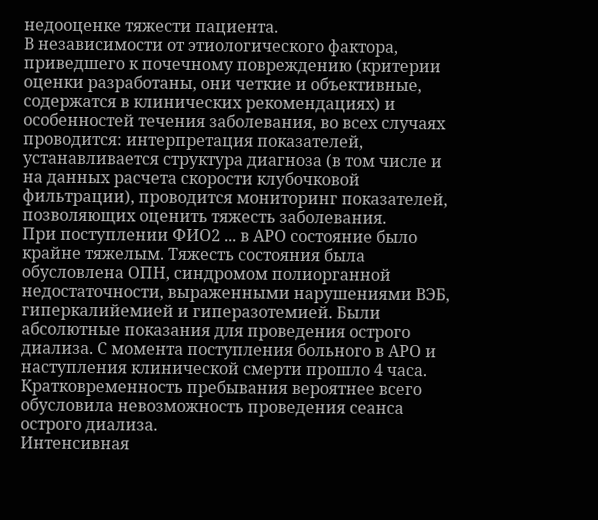недооценке тяжести пациента.
В независимости от этиологического фактора, приведшего к почечному повреждению (критерии оценки разработаны, они четкие и объективные, содержатся в клинических рекомендациях) и особенностей течения заболевания, во всех случаях проводится: интерпретация показателей, устанавливается структура диагноза (в том числе и на данных расчета скорости клубочковой фильтрации), проводится мониторинг показателей, позволяющих оценить тяжесть заболевания.
При поступлении ФИО2 ... в АРО состояние было крайне тяжелым. Тяжесть состояния была обусловлена ОПН, синдромом полиорганной недостаточности, выраженными нарушениями ВЭБ, гиперкалийемией и гиперазотемией. Были абсолютные показания для проведения острого диализа. С момента поступления больного в АРО и наступления клинической смерти прошло 4 часа. Кратковременность пребывания вероятнее всего обусловила невозможность проведения сеанса острого диализа.
Интенсивная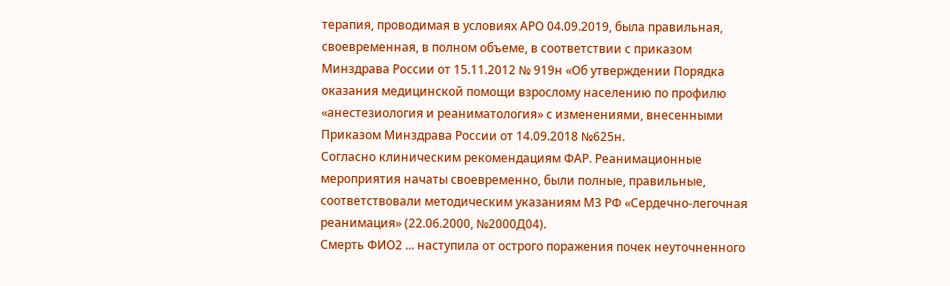терапия, проводимая в условиях АРО 04.09.2019, была правильная, своевременная, в полном объеме, в соответствии с приказом Минздрава России от 15.11.2012 № 919н «Об утверждении Порядка оказания медицинской помощи взрослому населению по профилю «анестезиология и реаниматология» с изменениями, внесенными Приказом Минздрава России от 14.09.2018 №625н.
Согласно клиническим рекомендациям ФАР. Реанимационные мероприятия начаты своевременно, были полные, правильные, соответствовали методическим указаниям М3 РФ «Сердечно-легочная реанимация» (22.06.2000, №2000Д04).
Смерть ФИО2 ... наступила от острого поражения почек неуточненного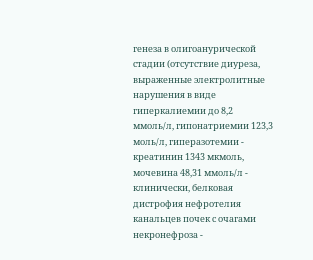генеза в олигоанурической стадии (отсутствие диуреза, выраженные электролитные нарушения в виде гиперкалиемии до 8,2 ммоль/л, гипонатриемии 123,3 моль/л, гиперазотемии - креатинин 1343 мкмоль, мочевина 48,31 ммоль/л - клинически, белковая дистрофия нефротелия канальцев почек с очагами некронефроза -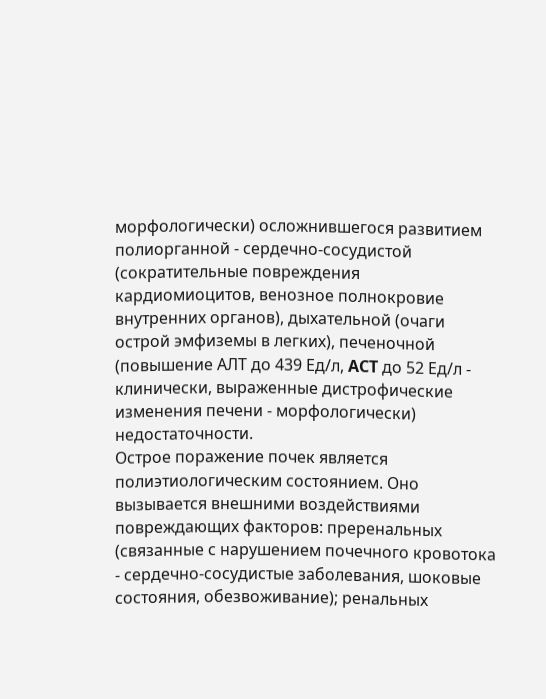морфологически) осложнившегося развитием полиорганной - сердечно-сосудистой (сократительные повреждения кардиомиоцитов, венозное полнокровие внутренних органов), дыхательной (очаги острой эмфиземы в легких), печеночной (повышение АЛТ до 439 Ед/л, ACT до 52 Ед/л - клинически, выраженные дистрофические изменения печени - морфологически) недостаточности.
Острое поражение почек является полиэтиологическим состоянием. Оно вызывается внешними воздействиями повреждающих факторов: преренальных (связанные с нарушением почечного кровотока - сердечно-сосудистые заболевания, шоковые состояния, обезвоживание); ренальных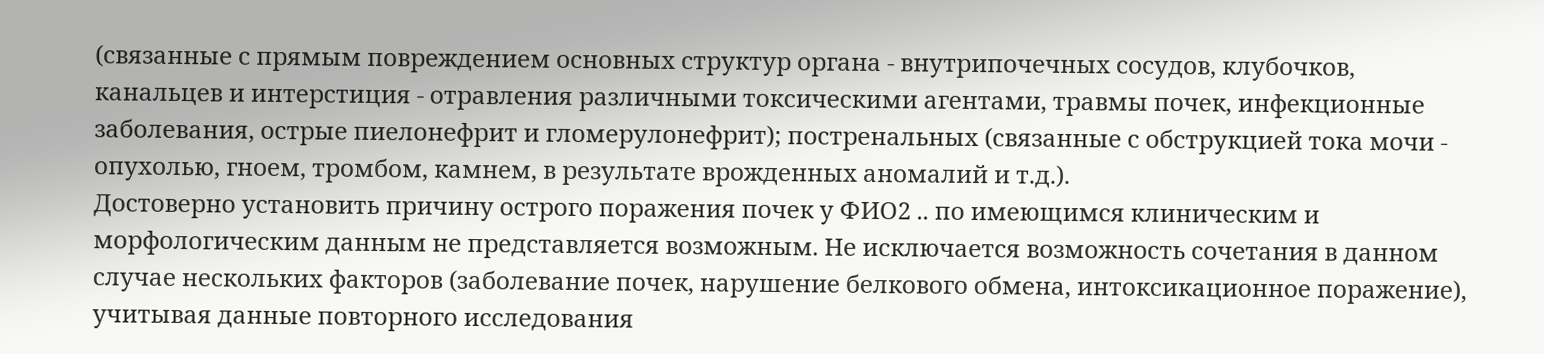(связанные с прямым повреждением основных структур органа - внутрипочечных сосудов, клубочков, канальцев и интерстиция - отравления различными токсическими агентами, травмы почек, инфекционные заболевания, острые пиелонефрит и гломерулонефрит); постренальных (связанные с обструкцией тока мочи - опухолью, гноем, тромбом, камнем, в результате врожденных аномалий и т.д.).
Достоверно установить причину острого поражения почек у ФИО2 .. по имеющимся клиническим и морфологическим данным не представляется возможным. Не исключается возможность сочетания в данном случае нескольких факторов (заболевание почек, нарушение белкового обмена, интоксикационное поражение), учитывая данные повторного исследования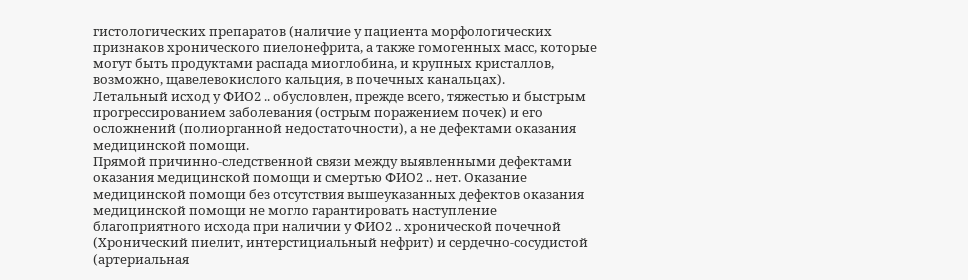гистологических препаратов (наличие у пациента морфологических признаков хронического пиелонефрита, а также гомогенных масс, которые могут быть продуктами распада миоглобина, и крупных кристаллов, возможно, щавелевокислого кальция, в почечных канальцах).
Летальный исход у ФИО2 .. обусловлен, прежде всего, тяжестью и быстрым прогрессированием заболевания (острым поражением почек) и его осложнений (полиорганной недостаточности), а не дефектами оказания медицинской помощи.
Прямой причинно-следственной связи между выявленными дефектами оказания медицинской помощи и смертью ФИО2 .. нет. Оказание медицинской помощи без отсутствия вышеуказанных дефектов оказания медицинской помощи не могло гарантировать наступление благоприятного исхода при наличии у ФИО2 .. хронической почечной (Хронический пиелит, интерстициальный нефрит) и сердечно-сосудистой (артериальная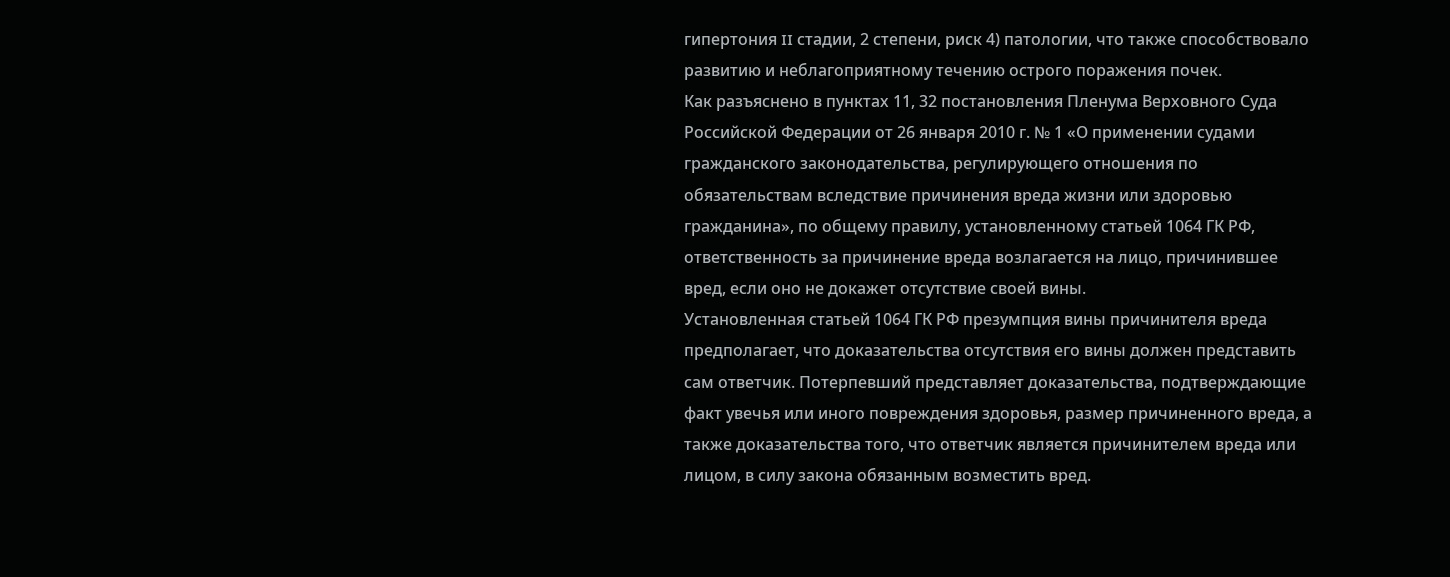гипертония II стадии, 2 степени, риск 4) патологии, что также способствовало развитию и неблагоприятному течению острого поражения почек.
Как разъяснено в пунктах 11, 32 постановления Пленума Верховного Суда Российской Федерации от 26 января 2010 г. № 1 «О применении судами гражданского законодательства, регулирующего отношения по обязательствам вследствие причинения вреда жизни или здоровью гражданина», по общему правилу, установленному статьей 1064 ГК РФ, ответственность за причинение вреда возлагается на лицо, причинившее вред, если оно не докажет отсутствие своей вины.
Установленная статьей 1064 ГК РФ презумпция вины причинителя вреда предполагает, что доказательства отсутствия его вины должен представить сам ответчик. Потерпевший представляет доказательства, подтверждающие факт увечья или иного повреждения здоровья, размер причиненного вреда, а также доказательства того, что ответчик является причинителем вреда или лицом, в силу закона обязанным возместить вред.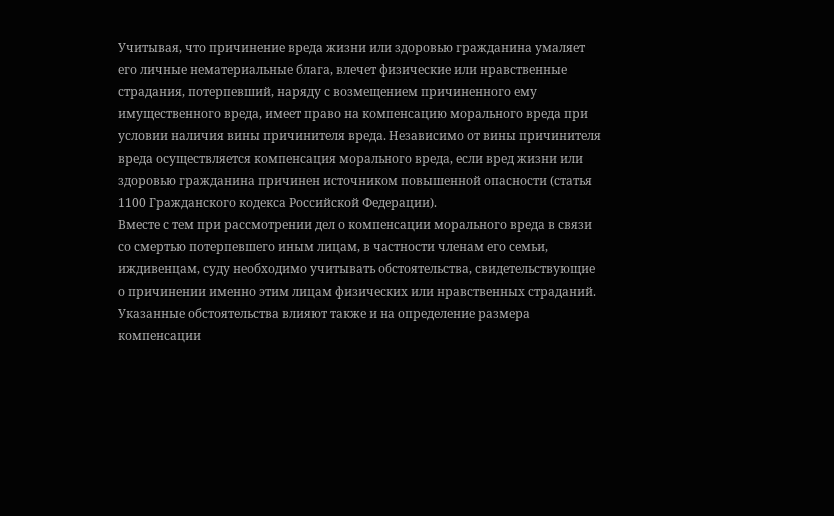Учитывая, что причинение вреда жизни или здоровью гражданина умаляет его личные нематериальные блага, влечет физические или нравственные страдания, потерпевший, наряду с возмещением причиненного ему имущественного вреда, имеет право на компенсацию морального вреда при условии наличия вины причинителя вреда. Независимо от вины причинителя вреда осуществляется компенсация морального вреда, если вред жизни или здоровью гражданина причинен источником повышенной опасности (статья 1100 Гражданского кодекса Российской Федерации).
Вместе с тем при рассмотрении дел о компенсации морального вреда в связи со смертью потерпевшего иным лицам, в частности членам его семьи, иждивенцам, суду необходимо учитывать обстоятельства, свидетельствующие о причинении именно этим лицам физических или нравственных страданий. Указанные обстоятельства влияют также и на определение размера компенсации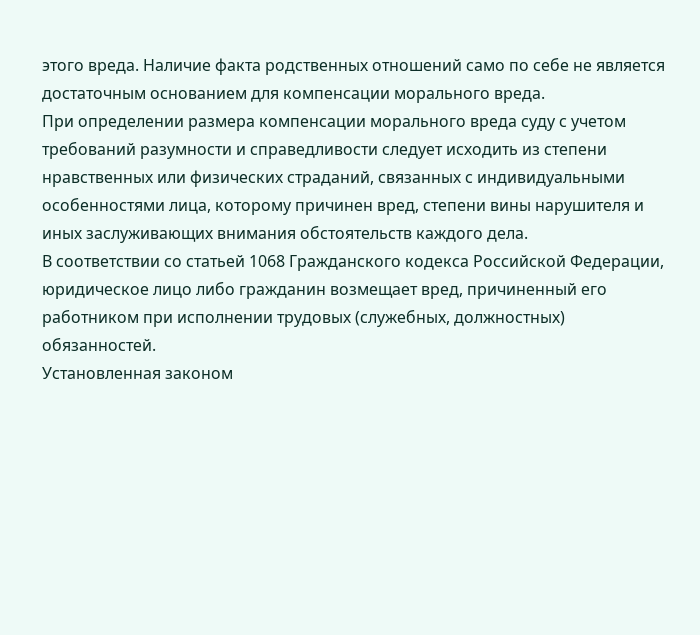этого вреда. Наличие факта родственных отношений само по себе не является достаточным основанием для компенсации морального вреда.
При определении размера компенсации морального вреда суду с учетом требований разумности и справедливости следует исходить из степени нравственных или физических страданий, связанных с индивидуальными особенностями лица, которому причинен вред, степени вины нарушителя и иных заслуживающих внимания обстоятельств каждого дела.
В соответствии со статьей 1068 Гражданского кодекса Российской Федерации, юридическое лицо либо гражданин возмещает вред, причиненный его работником при исполнении трудовых (служебных, должностных) обязанностей.
Установленная законом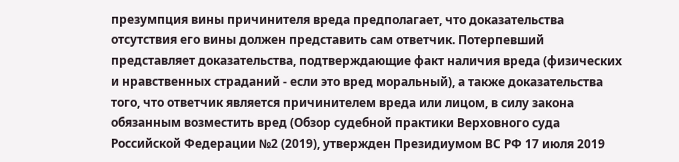презумпция вины причинителя вреда предполагает, что доказательства отсутствия его вины должен представить сам ответчик. Потерпевший представляет доказательства, подтверждающие факт наличия вреда (физических и нравственных страданий - если это вред моральный), а также доказательства того, что ответчик является причинителем вреда или лицом, в силу закона обязанным возместить вред (Обзор судебной практики Верховного суда Российской Федерации №2 (2019), утвержден Президиумом ВС РФ 17 июля 2019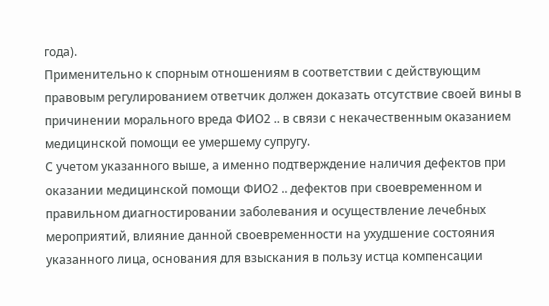года).
Применительно к спорным отношениям в соответствии с действующим правовым регулированием ответчик должен доказать отсутствие своей вины в причинении морального вреда ФИО2 .. в связи с некачественным оказанием медицинской помощи ее умершему супругу.
С учетом указанного выше, а именно подтверждение наличия дефектов при оказании медицинской помощи ФИО2 .. дефектов при своевременном и правильном диагностировании заболевания и осуществление лечебных мероприятий, влияние данной своевременности на ухудшение состояния указанного лица, основания для взыскания в пользу истца компенсации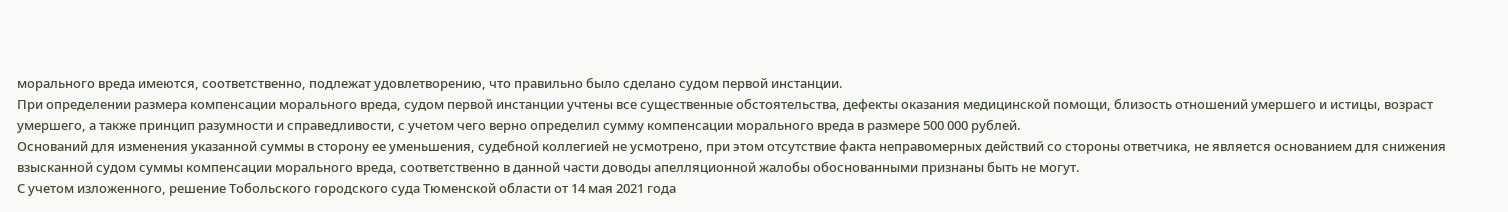морального вреда имеются, соответственно, подлежат удовлетворению, что правильно было сделано судом первой инстанции.
При определении размера компенсации морального вреда, судом первой инстанции учтены все существенные обстоятельства, дефекты оказания медицинской помощи, близость отношений умершего и истицы, возраст умершего, а также принцип разумности и справедливости, с учетом чего верно определил сумму компенсации морального вреда в размере 500 000 рублей.
Оснований для изменения указанной суммы в сторону ее уменьшения, судебной коллегией не усмотрено, при этом отсутствие факта неправомерных действий со стороны ответчика, не является основанием для снижения взысканной судом суммы компенсации морального вреда, соответственно в данной части доводы апелляционной жалобы обоснованными признаны быть не могут.
С учетом изложенного, решение Тобольского городского суда Тюменской области от 14 мая 2021 года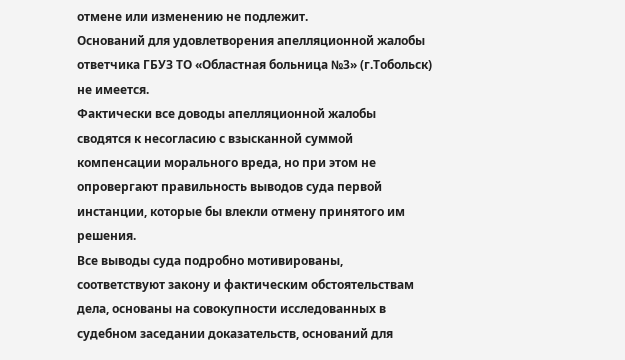отмене или изменению не подлежит.
Оснований для удовлетворения апелляционной жалобы ответчика ГБУЗ ТО «Областная больница №3» (г.Тобольск) не имеется.
Фактически все доводы апелляционной жалобы сводятся к несогласию с взысканной суммой компенсации морального вреда, но при этом не опровергают правильность выводов суда первой инстанции, которые бы влекли отмену принятого им решения.
Все выводы суда подробно мотивированы, соответствуют закону и фактическим обстоятельствам дела, основаны на совокупности исследованных в судебном заседании доказательств, оснований для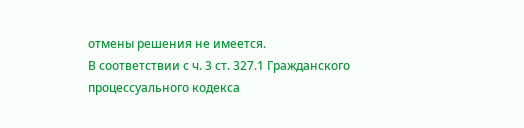отмены решения не имеется.
В соответствии с ч. 3 ст. 327.1 Гражданского процессуального кодекса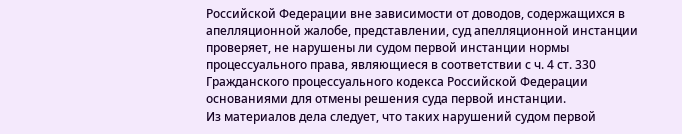Российской Федерации вне зависимости от доводов, содержащихся в апелляционной жалобе, представлении, суд апелляционной инстанции проверяет, не нарушены ли судом первой инстанции нормы процессуального права, являющиеся в соответствии с ч. 4 ст. 330 Гражданского процессуального кодекса Российской Федерации основаниями для отмены решения суда первой инстанции.
Из материалов дела следует, что таких нарушений судом первой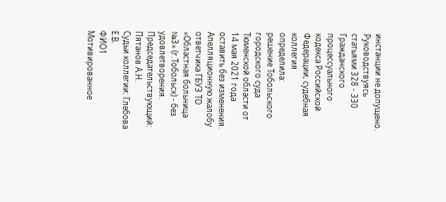инстанции не допущено.
Руководствуясь статьями 328 - 330 Гражданского процессуального кодекса Российской Федерации, судебная коллегия
определила:
решение Тобольского городского суда Тюменской области от 14 мая 2021 года оставить без изменения.
Апелляционную жалобу ответчика ГБУЗ ТО «Областная больница №3» (г.Тобольск) - без удовлетворения.
Председательствующий: Пятанов А.Н.
Судьи коллегии: Глебова Е.В.
ФИО1
Мотивированное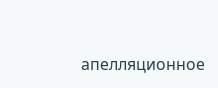апелляционное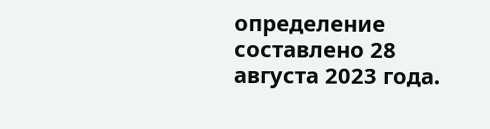определение составлено 28 августа 2023 года.